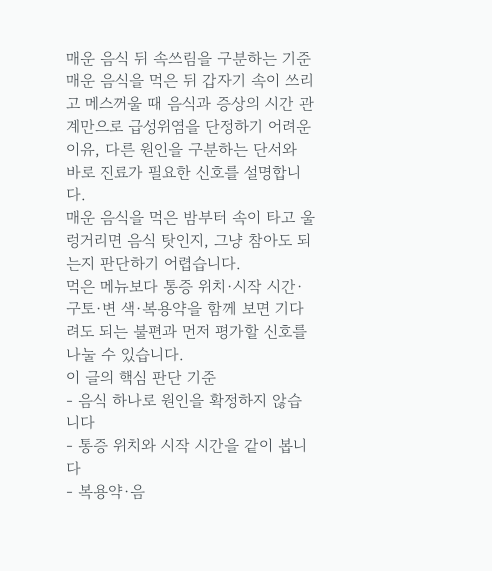매운 음식 뒤 속쓰림을 구분하는 기준
매운 음식을 먹은 뒤 갑자기 속이 쓰리고 메스꺼울 때 음식과 증상의 시간 관계만으로 급성위염을 단정하기 어려운 이유, 다른 원인을 구분하는 단서와 바로 진료가 필요한 신호를 설명합니다.
매운 음식을 먹은 밤부터 속이 타고 울렁거리면 음식 탓인지, 그냥 참아도 되는지 판단하기 어렵습니다.
먹은 메뉴보다 통증 위치·시작 시간·구토·변 색·복용약을 함께 보면 기다려도 되는 불편과 먼저 평가할 신호를 나눌 수 있습니다.
이 글의 핵심 판단 기준
- 음식 하나로 원인을 확정하지 않습니다
- 통증 위치와 시작 시간을 같이 봅니다
- 복용약·음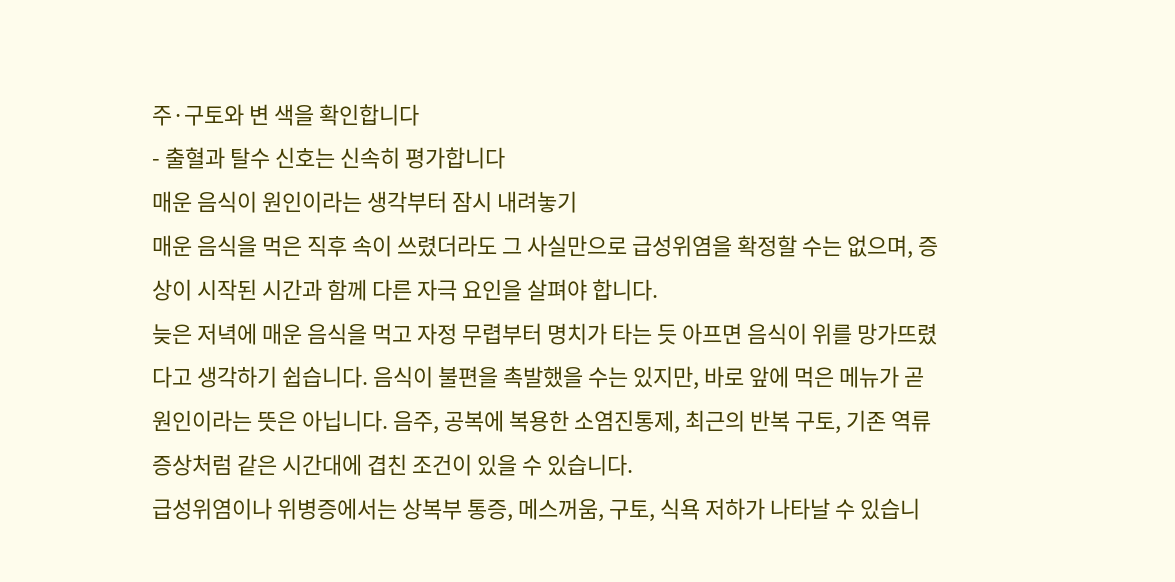주·구토와 변 색을 확인합니다
- 출혈과 탈수 신호는 신속히 평가합니다
매운 음식이 원인이라는 생각부터 잠시 내려놓기
매운 음식을 먹은 직후 속이 쓰렸더라도 그 사실만으로 급성위염을 확정할 수는 없으며, 증상이 시작된 시간과 함께 다른 자극 요인을 살펴야 합니다.
늦은 저녁에 매운 음식을 먹고 자정 무렵부터 명치가 타는 듯 아프면 음식이 위를 망가뜨렸다고 생각하기 쉽습니다. 음식이 불편을 촉발했을 수는 있지만, 바로 앞에 먹은 메뉴가 곧 원인이라는 뜻은 아닙니다. 음주, 공복에 복용한 소염진통제, 최근의 반복 구토, 기존 역류 증상처럼 같은 시간대에 겹친 조건이 있을 수 있습니다.
급성위염이나 위병증에서는 상복부 통증, 메스꺼움, 구토, 식욕 저하가 나타날 수 있습니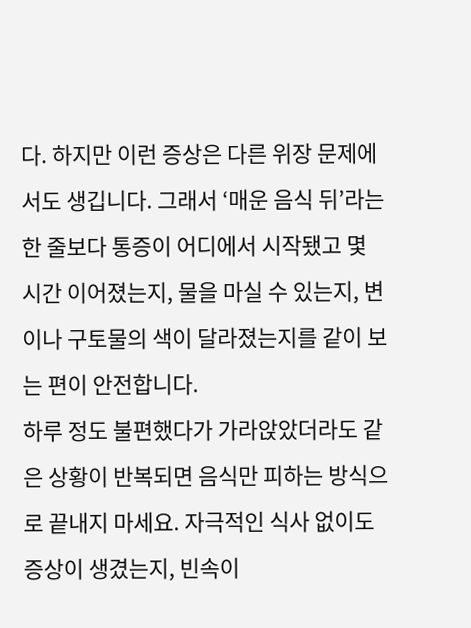다. 하지만 이런 증상은 다른 위장 문제에서도 생깁니다. 그래서 ‘매운 음식 뒤’라는 한 줄보다 통증이 어디에서 시작됐고 몇 시간 이어졌는지, 물을 마실 수 있는지, 변이나 구토물의 색이 달라졌는지를 같이 보는 편이 안전합니다.
하루 정도 불편했다가 가라앉았더라도 같은 상황이 반복되면 음식만 피하는 방식으로 끝내지 마세요. 자극적인 식사 없이도 증상이 생겼는지, 빈속이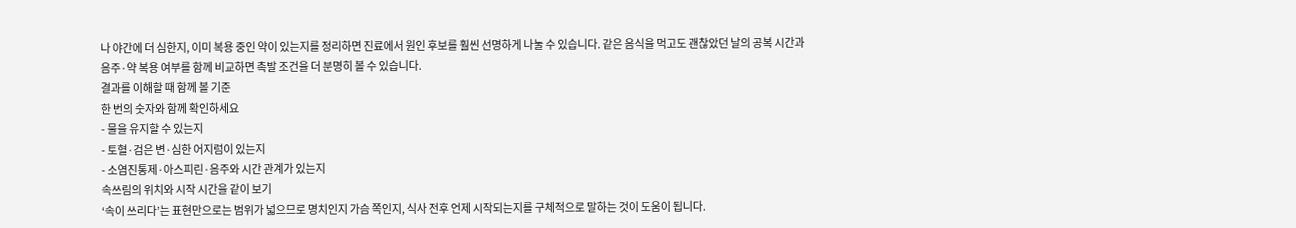나 야간에 더 심한지, 이미 복용 중인 약이 있는지를 정리하면 진료에서 원인 후보를 훨씬 선명하게 나눌 수 있습니다. 같은 음식을 먹고도 괜찮았던 날의 공복 시간과 음주·약 복용 여부를 함께 비교하면 촉발 조건을 더 분명히 볼 수 있습니다.
결과를 이해할 때 함께 볼 기준
한 번의 숫자와 함께 확인하세요
- 물을 유지할 수 있는지
- 토혈·검은 변·심한 어지럼이 있는지
- 소염진통제·아스피린·음주와 시간 관계가 있는지
속쓰림의 위치와 시작 시간을 같이 보기
‘속이 쓰리다’는 표현만으로는 범위가 넓으므로 명치인지 가슴 쪽인지, 식사 전후 언제 시작되는지를 구체적으로 말하는 것이 도움이 됩니다.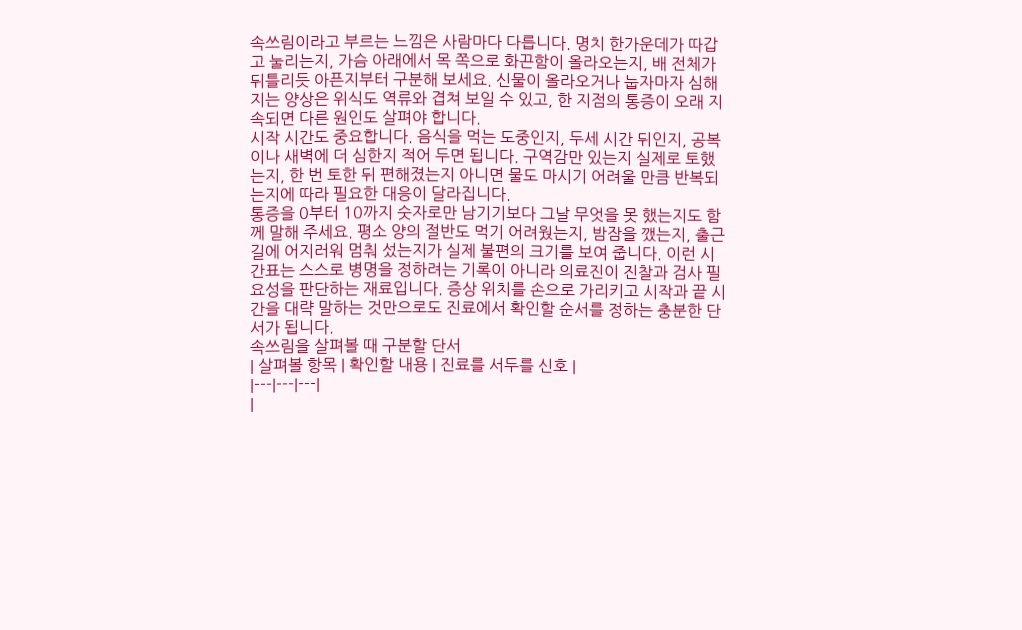속쓰림이라고 부르는 느낌은 사람마다 다릅니다. 명치 한가운데가 따갑고 눌리는지, 가슴 아래에서 목 쪽으로 화끈함이 올라오는지, 배 전체가 뒤틀리듯 아픈지부터 구분해 보세요. 신물이 올라오거나 눕자마자 심해지는 양상은 위식도 역류와 겹쳐 보일 수 있고, 한 지점의 통증이 오래 지속되면 다른 원인도 살펴야 합니다.
시작 시간도 중요합니다. 음식을 먹는 도중인지, 두세 시간 뒤인지, 공복이나 새벽에 더 심한지 적어 두면 됩니다. 구역감만 있는지 실제로 토했는지, 한 번 토한 뒤 편해졌는지 아니면 물도 마시기 어려울 만큼 반복되는지에 따라 필요한 대응이 달라집니다.
통증을 0부터 10까지 숫자로만 남기기보다 그날 무엇을 못 했는지도 함께 말해 주세요. 평소 양의 절반도 먹기 어려웠는지, 밤잠을 깼는지, 출근길에 어지러워 멈춰 섰는지가 실제 불편의 크기를 보여 줍니다. 이런 시간표는 스스로 병명을 정하려는 기록이 아니라 의료진이 진찰과 검사 필요성을 판단하는 재료입니다. 증상 위치를 손으로 가리키고 시작과 끝 시간을 대략 말하는 것만으로도 진료에서 확인할 순서를 정하는 충분한 단서가 됩니다.
속쓰림을 살펴볼 때 구분할 단서
| 살펴볼 항목 | 확인할 내용 | 진료를 서두를 신호 |
|---|---|---|
|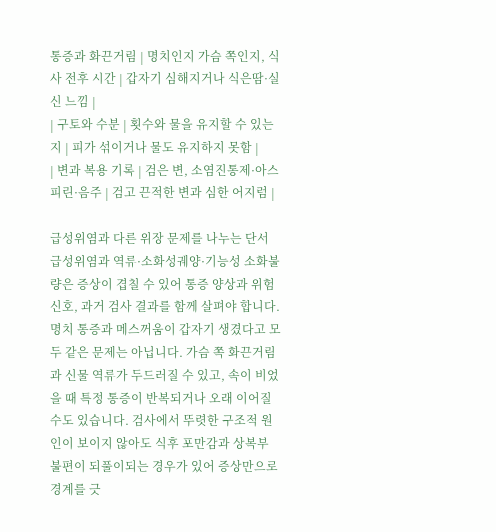통증과 화끈거림 | 명치인지 가슴 쪽인지, 식사 전후 시간 | 갑자기 심해지거나 식은땀·실신 느낌 |
| 구토와 수분 | 횟수와 물을 유지할 수 있는지 | 피가 섞이거나 물도 유지하지 못함 |
| 변과 복용 기록 | 검은 변, 소염진통제·아스피린·음주 | 검고 끈적한 변과 심한 어지럼 |

급성위염과 다른 위장 문제를 나누는 단서
급성위염과 역류·소화성궤양·기능성 소화불량은 증상이 겹칠 수 있어 통증 양상과 위험 신호, 과거 검사 결과를 함께 살펴야 합니다.
명치 통증과 메스꺼움이 갑자기 생겼다고 모두 같은 문제는 아닙니다. 가슴 쪽 화끈거림과 신물 역류가 두드러질 수 있고, 속이 비었을 때 특정 통증이 반복되거나 오래 이어질 수도 있습니다. 검사에서 뚜렷한 구조적 원인이 보이지 않아도 식후 포만감과 상복부 불편이 되풀이되는 경우가 있어 증상만으로 경계를 긋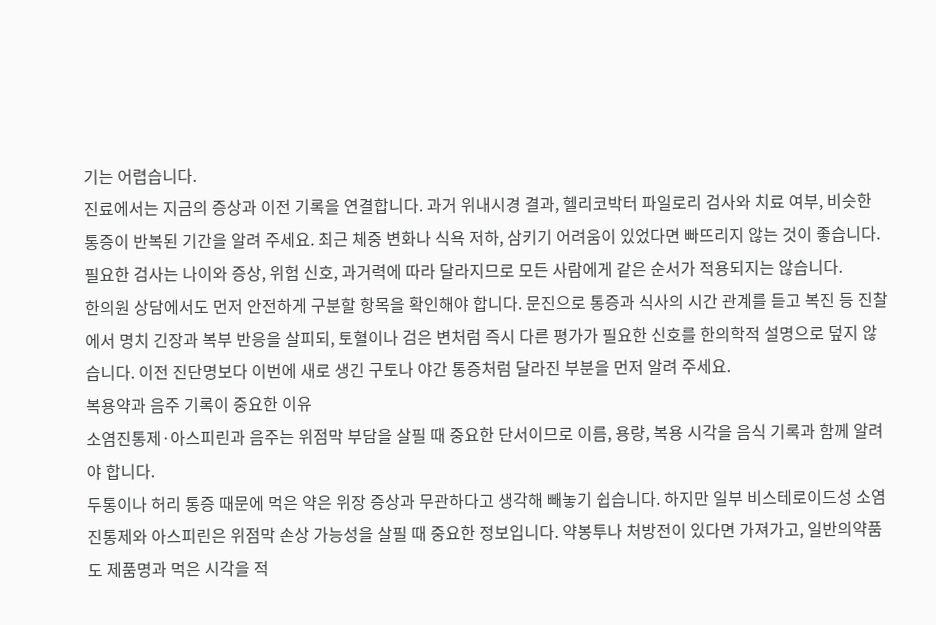기는 어렵습니다.
진료에서는 지금의 증상과 이전 기록을 연결합니다. 과거 위내시경 결과, 헬리코박터 파일로리 검사와 치료 여부, 비슷한 통증이 반복된 기간을 알려 주세요. 최근 체중 변화나 식욕 저하, 삼키기 어려움이 있었다면 빠뜨리지 않는 것이 좋습니다. 필요한 검사는 나이와 증상, 위험 신호, 과거력에 따라 달라지므로 모든 사람에게 같은 순서가 적용되지는 않습니다.
한의원 상담에서도 먼저 안전하게 구분할 항목을 확인해야 합니다. 문진으로 통증과 식사의 시간 관계를 듣고 복진 등 진찰에서 명치 긴장과 복부 반응을 살피되, 토혈이나 검은 변처럼 즉시 다른 평가가 필요한 신호를 한의학적 설명으로 덮지 않습니다. 이전 진단명보다 이번에 새로 생긴 구토나 야간 통증처럼 달라진 부분을 먼저 알려 주세요.
복용약과 음주 기록이 중요한 이유
소염진통제·아스피린과 음주는 위점막 부담을 살필 때 중요한 단서이므로 이름, 용량, 복용 시각을 음식 기록과 함께 알려야 합니다.
두통이나 허리 통증 때문에 먹은 약은 위장 증상과 무관하다고 생각해 빼놓기 쉽습니다. 하지만 일부 비스테로이드성 소염진통제와 아스피린은 위점막 손상 가능성을 살필 때 중요한 정보입니다. 약봉투나 처방전이 있다면 가져가고, 일반의약품도 제품명과 먹은 시각을 적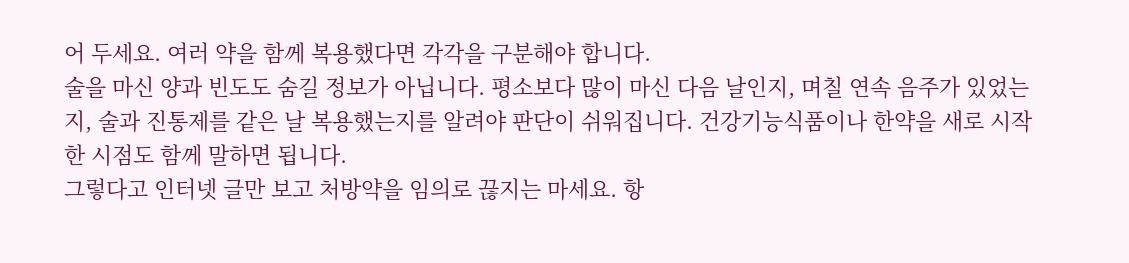어 두세요. 여러 약을 함께 복용했다면 각각을 구분해야 합니다.
술을 마신 양과 빈도도 숨길 정보가 아닙니다. 평소보다 많이 마신 다음 날인지, 며칠 연속 음주가 있었는지, 술과 진통제를 같은 날 복용했는지를 알려야 판단이 쉬워집니다. 건강기능식품이나 한약을 새로 시작한 시점도 함께 말하면 됩니다.
그렇다고 인터넷 글만 보고 처방약을 임의로 끊지는 마세요. 항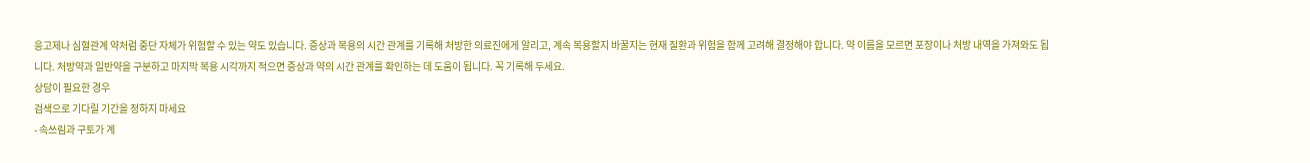응고제나 심혈관계 약처럼 중단 자체가 위험할 수 있는 약도 있습니다. 증상과 복용의 시간 관계를 기록해 처방한 의료진에게 알리고, 계속 복용할지 바꿀지는 현재 질환과 위험을 함께 고려해 결정해야 합니다. 약 이름을 모르면 포장이나 처방 내역을 가져와도 됩니다. 처방약과 일반약을 구분하고 마지막 복용 시각까지 적으면 증상과 약의 시간 관계를 확인하는 데 도움이 됩니다. 꼭 기록해 두세요.
상담이 필요한 경우
검색으로 기다릴 기간을 정하지 마세요
- 속쓰림과 구토가 계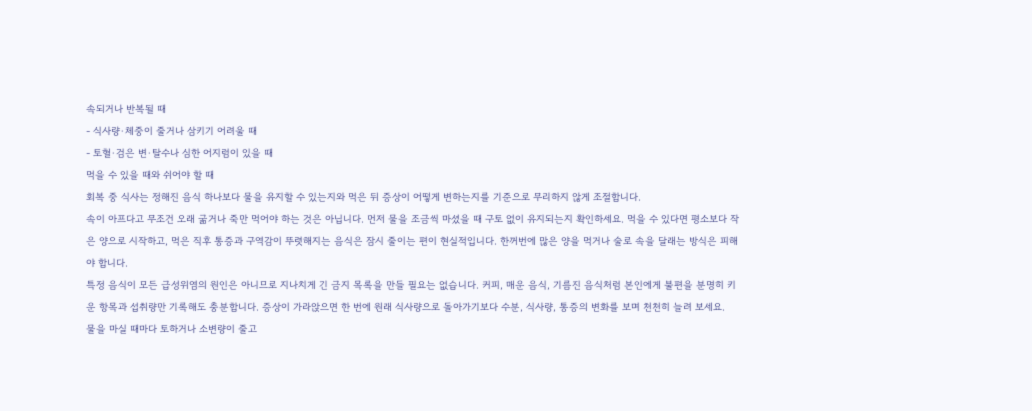속되거나 반복될 때
- 식사량·체중이 줄거나 삼키기 어려울 때
- 토혈·검은 변·탈수나 심한 어지럼이 있을 때
먹을 수 있을 때와 쉬어야 할 때
회복 중 식사는 정해진 음식 하나보다 물을 유지할 수 있는지와 먹은 뒤 증상이 어떻게 변하는지를 기준으로 무리하지 않게 조절합니다.
속이 아프다고 무조건 오래 굶거나 죽만 먹어야 하는 것은 아닙니다. 먼저 물을 조금씩 마셨을 때 구토 없이 유지되는지 확인하세요. 먹을 수 있다면 평소보다 작은 양으로 시작하고, 먹은 직후 통증과 구역감이 뚜렷해지는 음식은 잠시 줄이는 편이 현실적입니다. 한꺼번에 많은 양을 먹거나 술로 속을 달래는 방식은 피해야 합니다.
특정 음식이 모든 급성위염의 원인은 아니므로 지나치게 긴 금지 목록을 만들 필요는 없습니다. 커피, 매운 음식, 기름진 음식처럼 본인에게 불편을 분명히 키운 항목과 섭취량만 기록해도 충분합니다. 증상이 가라앉으면 한 번에 원래 식사량으로 돌아가기보다 수분, 식사량, 통증의 변화를 보며 천천히 늘려 보세요.
물을 마실 때마다 토하거나 소변량이 줄고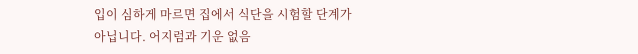입이 심하게 마르면 집에서 식단을 시험할 단계가 아닙니다. 어지럼과 기운 없음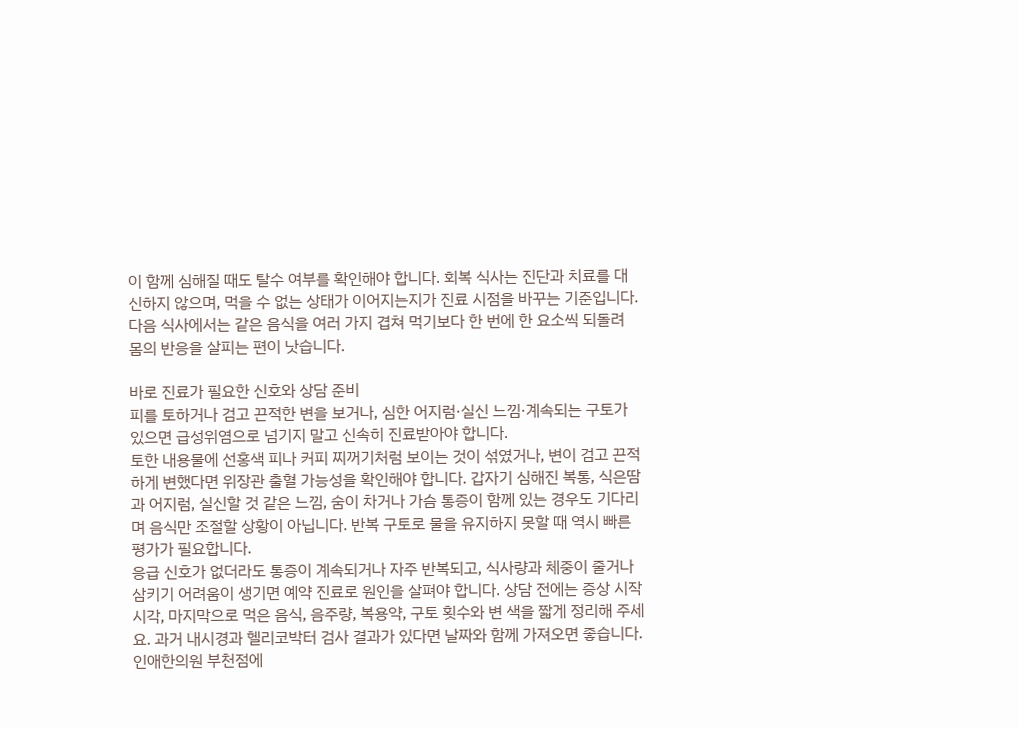이 함께 심해질 때도 탈수 여부를 확인해야 합니다. 회복 식사는 진단과 치료를 대신하지 않으며, 먹을 수 없는 상태가 이어지는지가 진료 시점을 바꾸는 기준입니다. 다음 식사에서는 같은 음식을 여러 가지 겹쳐 먹기보다 한 번에 한 요소씩 되돌려 몸의 반응을 살피는 편이 낫습니다.

바로 진료가 필요한 신호와 상담 준비
피를 토하거나 검고 끈적한 변을 보거나, 심한 어지럼·실신 느낌·계속되는 구토가 있으면 급성위염으로 넘기지 말고 신속히 진료받아야 합니다.
토한 내용물에 선홍색 피나 커피 찌꺼기처럼 보이는 것이 섞였거나, 변이 검고 끈적하게 변했다면 위장관 출혈 가능성을 확인해야 합니다. 갑자기 심해진 복통, 식은땀과 어지럼, 실신할 것 같은 느낌, 숨이 차거나 가슴 통증이 함께 있는 경우도 기다리며 음식만 조절할 상황이 아닙니다. 반복 구토로 물을 유지하지 못할 때 역시 빠른 평가가 필요합니다.
응급 신호가 없더라도 통증이 계속되거나 자주 반복되고, 식사량과 체중이 줄거나 삼키기 어려움이 생기면 예약 진료로 원인을 살펴야 합니다. 상담 전에는 증상 시작 시각, 마지막으로 먹은 음식, 음주량, 복용약, 구토 횟수와 변 색을 짧게 정리해 주세요. 과거 내시경과 헬리코박터 검사 결과가 있다면 날짜와 함께 가져오면 좋습니다.
인애한의원 부천점에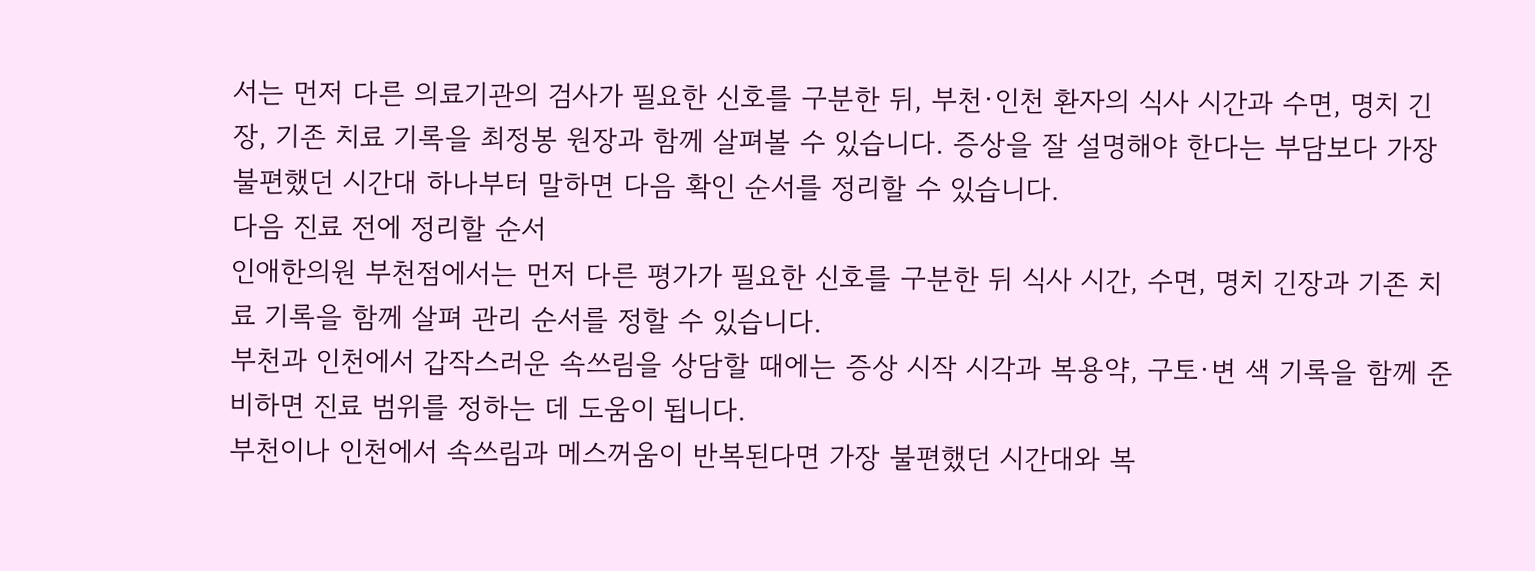서는 먼저 다른 의료기관의 검사가 필요한 신호를 구분한 뒤, 부천·인천 환자의 식사 시간과 수면, 명치 긴장, 기존 치료 기록을 최정봉 원장과 함께 살펴볼 수 있습니다. 증상을 잘 설명해야 한다는 부담보다 가장 불편했던 시간대 하나부터 말하면 다음 확인 순서를 정리할 수 있습니다.
다음 진료 전에 정리할 순서
인애한의원 부천점에서는 먼저 다른 평가가 필요한 신호를 구분한 뒤 식사 시간, 수면, 명치 긴장과 기존 치료 기록을 함께 살펴 관리 순서를 정할 수 있습니다.
부천과 인천에서 갑작스러운 속쓰림을 상담할 때에는 증상 시작 시각과 복용약, 구토·변 색 기록을 함께 준비하면 진료 범위를 정하는 데 도움이 됩니다.
부천이나 인천에서 속쓰림과 메스꺼움이 반복된다면 가장 불편했던 시간대와 복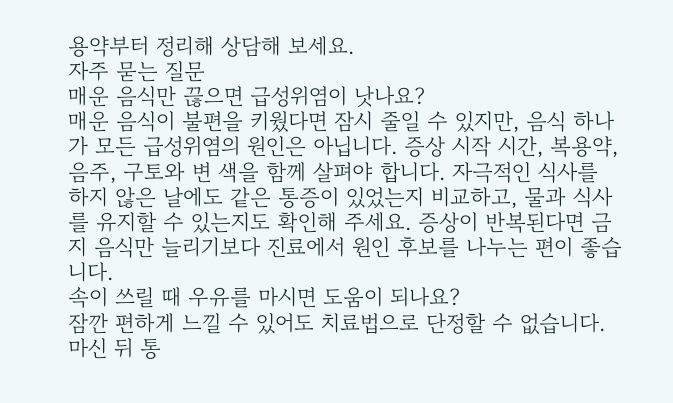용약부터 정리해 상담해 보세요.
자주 묻는 질문
매운 음식만 끊으면 급성위염이 낫나요?
매운 음식이 불편을 키웠다면 잠시 줄일 수 있지만, 음식 하나가 모든 급성위염의 원인은 아닙니다. 증상 시작 시간, 복용약, 음주, 구토와 변 색을 함께 살펴야 합니다. 자극적인 식사를 하지 않은 날에도 같은 통증이 있었는지 비교하고, 물과 식사를 유지할 수 있는지도 확인해 주세요. 증상이 반복된다면 금지 음식만 늘리기보다 진료에서 원인 후보를 나누는 편이 좋습니다.
속이 쓰릴 때 우유를 마시면 도움이 되나요?
잠깐 편하게 느낄 수 있어도 치료법으로 단정할 수 없습니다. 마신 뒤 통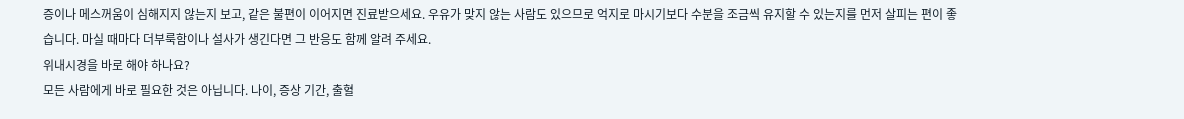증이나 메스꺼움이 심해지지 않는지 보고, 같은 불편이 이어지면 진료받으세요. 우유가 맞지 않는 사람도 있으므로 억지로 마시기보다 수분을 조금씩 유지할 수 있는지를 먼저 살피는 편이 좋습니다. 마실 때마다 더부룩함이나 설사가 생긴다면 그 반응도 함께 알려 주세요.
위내시경을 바로 해야 하나요?
모든 사람에게 바로 필요한 것은 아닙니다. 나이, 증상 기간, 출혈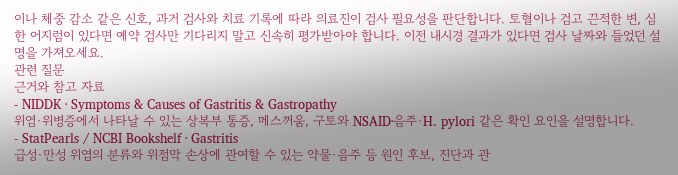이나 체중 감소 같은 신호, 과거 검사와 치료 기록에 따라 의료진이 검사 필요성을 판단합니다. 토혈이나 검고 끈적한 변, 심한 어지럼이 있다면 예약 검사만 기다리지 말고 신속히 평가받아야 합니다. 이전 내시경 결과가 있다면 검사 날짜와 들었던 설명을 가져오세요.
관련 질문
근거와 참고 자료
- NIDDK · Symptoms & Causes of Gastritis & Gastropathy
위염·위병증에서 나타날 수 있는 상복부 통증, 메스꺼움, 구토와 NSAID·음주·H. pylori 같은 확인 요인을 설명합니다.
- StatPearls / NCBI Bookshelf · Gastritis
급성·만성 위염의 분류와 위점막 손상에 관여할 수 있는 약물·음주 등 원인 후보, 진단과 관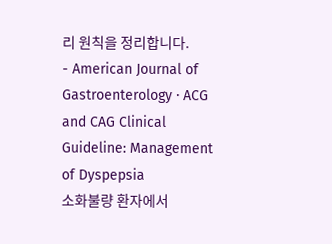리 원칙을 정리합니다.
- American Journal of Gastroenterology · ACG and CAG Clinical Guideline: Management of Dyspepsia
소화불량 환자에서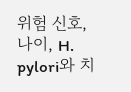위험 신호, 나이, H. pylori와 치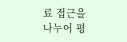료 접근을 나누어 평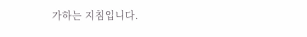가하는 지침입니다.